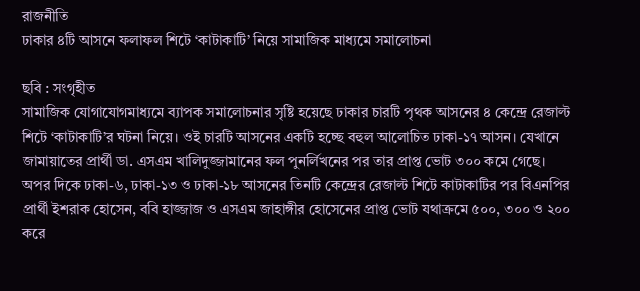রাজনীতি
ঢাকার ৪টি আসনে ফলাফল শিটে ‘কাটাকাটি’ নিয়ে সামাজিক মাধ্যমে সমালোচনা

ছবি : সংগৃহীত
সামাজিক যোগাযোগমাধ্যমে ব্যাপক সমালোচনার সৃষ্টি হয়েছে ঢাকার চারটি পৃথক আসনের ৪ কেন্দ্রে রেজাল্ট শিটে ‘কাটাকাটি’র ঘটনা নিয়ে। ওই চারটি আসনের একটি হচ্ছে বহুল আলোচিত ঢাকা-১৭ আসন। যেখানে জামায়াতের প্রার্থী ডা. এসএম খালিদুজ্জামানের ফল পুনর্লিখনের পর তার প্রাপ্ত ভোট ৩০০ কমে গেছে।
অপর দিকে ঢাকা-৬, ঢাকা-১৩ ও ঢাকা-১৮ আসনের তিনটি কেন্দ্রের রেজাল্ট শিটে কাটাকাটির পর বিএনপির প্রার্থী ইশরাক হোসেন, ববি হাজ্জাজ ও এসএম জাহাঙ্গীর হোসেনের প্রাপ্ত ভোট যথাক্রমে ৫০০, ৩০০ ও ২০০ করে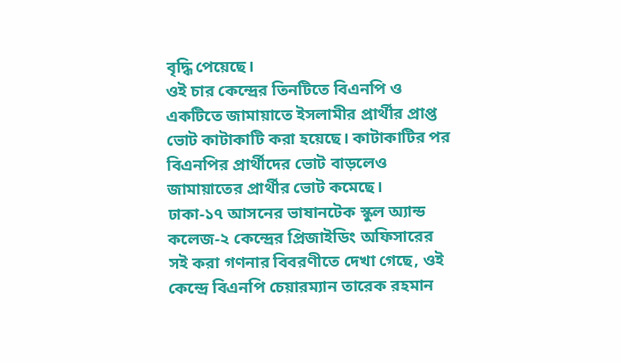বৃদ্ধি পেয়েছে।
ওই চার কেন্দ্রের তিনটিতে বিএনপি ও একটিতে জামায়াতে ইসলামীর প্রার্থীর প্রাপ্ত ভোট কাটাকাটি করা হয়েছে। কাটাকাটির পর বিএনপির প্রার্থীদের ভোট বাড়লেও জামায়াতের প্রার্থীর ভোট কমেছে।
ঢাকা-১৭ আসনের ভাষানটেক স্কুল অ্যান্ড কলেজ-২ কেন্দ্রের প্রিজাইডিং অফিসারের সই করা গণনার বিবরণীতে দেখা গেছে, ওই কেন্দ্রে বিএনপি চেয়ারম্যান তারেক রহমান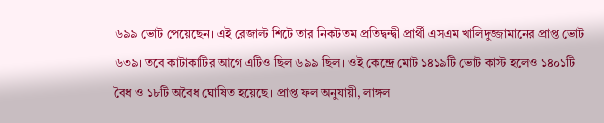৬৯৯ ভোট পেয়েছেন। এই রেজাল্ট শিটে তার নিকটতম প্রতিদ্বন্দ্বী প্রার্থী এসএম খালিদুজ্জামানের প্রাপ্ত ভোট ৬৩৯। তবে কাটাকাটির আগে এটিও ছিল ৬৯৯ ছিল। ওই কেন্দ্রে মোট ১৪১৯টি ভোট কাস্ট হলেও ১৪০১টি বৈধ ও ১৮টি অবৈধ ঘোষিত হয়েছে। প্রাপ্ত ফল অনুযায়ী, লাঙ্গল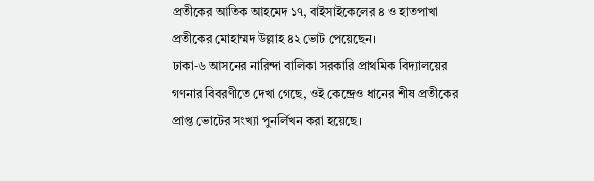প্রতীকের আতিক আহমেদ ১৭, বাইসাইকেলের ৪ ও হাতপাখা প্রতীকের মোহাম্মদ উল্লাহ ৪২ ভোট পেয়েছেন।
ঢাকা-৬ আসনের নারিন্দা বালিকা সরকারি প্রাথমিক বিদ্যালয়ের গণনার বিবরণীতে দেখা গেছে, ওই কেন্দ্রেও ধানের শীষ প্রতীকের প্রাপ্ত ভোটের সংখ্যা পুনর্লিখন করা হয়েছে।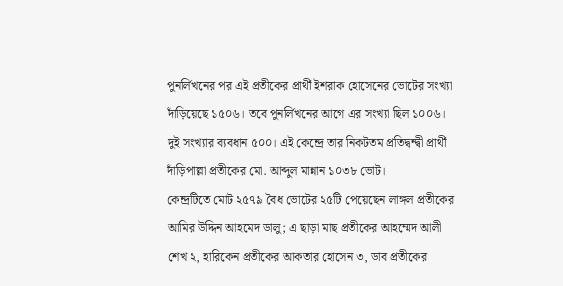পুনর্লিখনের পর এই প্রতীকের প্রার্থী ইশরাক হোসেনের ভোটের সংখ্যা দাঁড়িয়েছে ১৫০৬। তবে পুনর্লিখনের আগে এর সংখ্যা ছিল ১০০৬। দুই সংখ্যার ব্যবধান ৫০০। এই কেন্দ্রে তার নিকটতম প্রতিদ্বন্দ্বী প্রার্থী দাঁড়িপাল্লা প্রতীকের মো. আব্দুল মান্নান ১০৩৮ ভোট।
কেন্দ্রটিতে মোট ২৫৭৯ বৈধ ভোটের ২৫টি পেয়েছেন লাঙ্গল প্রতীকের আমির উদ্দিন আহমেদ ডালু; এ ছাড়া মাছ প্রতীকের আহম্মেদ আলী শেখ ২, হারিকেন প্রতীকের আকতার হোসেন ৩, ডাব প্রতীকের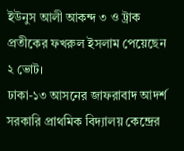ইউনুস আলী আকন্দ ৩ ও ট্রাক প্রতীকের ফখরুল ইসলাম পেয়েছেন ২ ভোট।
ঢাকা-১৩ আসনের জাফরাবাদ আদর্শ সরকারি প্রাথমিক বিদ্যালয় কেন্দ্রের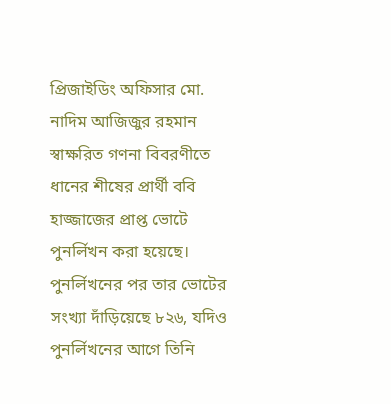প্রিজাইডিং অফিসার মো. নাদিম আজিজুর রহমান স্বাক্ষরিত গণনা বিবরণীতে ধানের শীষের প্রার্থী ববি হাজ্জাজের প্রাপ্ত ভোটে পুনর্লিখন করা হয়েছে।
পুনর্লিখনের পর তার ভোটের সংখ্যা দাঁড়িয়েছে ৮২৬, যদিও পুনর্লিখনের আগে তিনি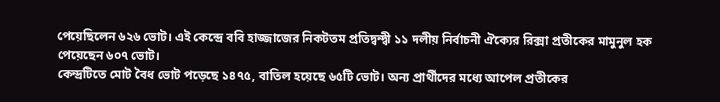পেয়েছিলেন ৬২৬ ভোট। এই কেন্দ্রে ববি হাজ্জাজের নিকটতম প্রতিদ্বন্দ্বী ১১ দলীয় নির্বাচনী ঐক্যের রিক্সা প্রতীকের মামুনুল হক পেয়েছেন ৬০৭ ভোট।
কেন্দ্রটিতে মোট বৈধ ভোট পড়েছে ১৪৭৫, বাতিল হয়েছে ৬৫টি ভোট। অন্য প্রার্থীদের মধ্যে আপেল প্রতীকের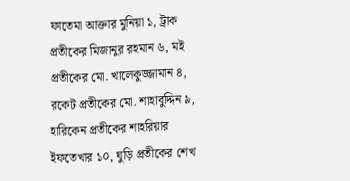ফাতেমা আক্তার মুনিয়া ১, ট্রাক প্রতীকের মিজানুর রহমান ৬, মই প্রতীকের মো. খালেকুজ্জামান ৪, রকেট প্রতীকের মো. শাহাবুদ্দিন ৯, হারিকেন প্রতীকের শাহরিয়ার ইফতেখার ১০, ঘুড়ি প্রতীকের শেখ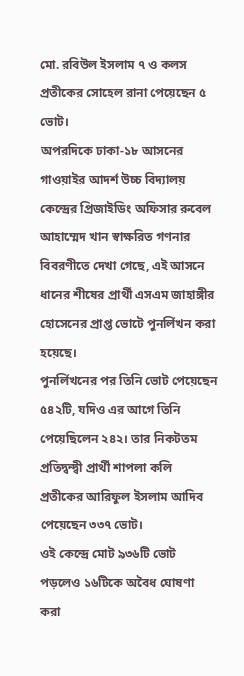মো. রবিউল ইসলাম ৭ ও কলস প্রতীকের সোহেল রানা পেয়েছেন ৫ ভোট।
অপরদিকে ঢাকা-১৮ আসনের গাওয়াইর আদর্শ উচ্চ বিদ্যালয় কেন্দ্রের প্রিজাইডিং অফিসার রুবেল আহাম্মেদ খান স্বাক্ষরিত গণনার বিবরণীতে দেখা গেছে, এই আসনে ধানের শীষের প্রার্থী এসএম জাহাঙ্গীর হোসেনের প্রাপ্ত ভোটে পুনর্লিখন করা হয়েছে।
পুনর্লিখনের পর তিনি ভোট পেয়েছেন ৫৪২টি, যদিও এর আগে তিনি পেয়েছিলেন ২৪২। তার নিকটতম প্রতিদ্বন্দ্বী প্রার্থী শাপলা কলি প্রতীকের আরিফুল ইসলাম আদিব পেয়েছেন ৩৩৭ ভোট।
ওই কেন্দ্রে মোট ৯৩৬টি ভোট পড়লেও ১৬টিকে অবৈধ ঘোষণা করা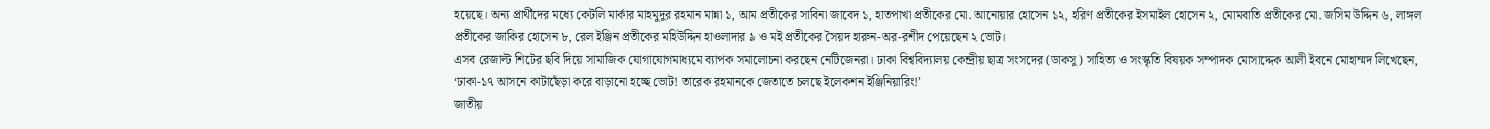হয়েছে। অন্য প্রার্থীদের মধ্যে কেটলি মার্কার মাহমুদুর রহমান মান্না ১, আম প্রতীকের সাবিনা জাবেদ ১, হাতপাখা প্রতীকের মো. আনোয়ার হোসেন ১২, হরিণ প্রতীকের ইসমাইল হোসেন ২, মোমবাতি প্রতীকের মো. জসিম উদ্দিন ৬, লাঙ্গল প্রতীকের জাকির হোসেন ৮, রেল ইঞ্জিন প্রতীকের মহিউদ্দিন হাওলাদার ৯ ও মই প্রতীকের সৈয়দ হারুন-অর-রশীদ পেয়েছেন ২ ভোট।
এসব রেজাল্ট শিটের ছবি দিয়ে সামাজিক যোগাযোগমাধ্যমে ব্যাপক সমালোচনা করছেন নেটিজেনরা। ঢাকা বিশ্ববিদ্যালয় কেন্দ্রীয় ছাত্র সংসদের (ডাকসু) সাহিত্য ও সংস্কৃতি বিষয়ক সম্পাদক মোসাদ্দেক আলী ইবনে মোহাম্মদ লিখেছেন, ‘ঢাকা-১৭ আসনে কাটাছেঁড়া করে বাড়ানো হচ্ছে ভোট! তারেক রহমানকে জেতাতে চলছে ইলেকশন ইঞ্জিনিয়ারিং!’
জাতীয়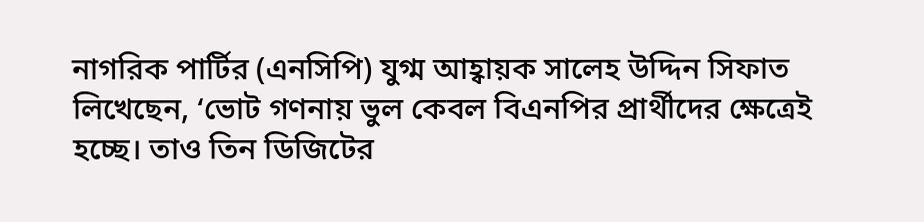নাগরিক পার্টির (এনসিপি) যুগ্ম আহ্বায়ক সালেহ উদ্দিন সিফাত লিখেছেন, ‘ভোট গণনায় ভুল কেবল বিএনপির প্রার্থীদের ক্ষেত্রেই হচ্ছে। তাও তিন ডিজিটের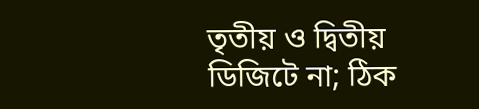তৃতীয় ও দ্বিতীয় ডিজিটে না; ঠিক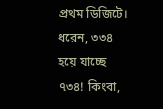প্রথম ডিজিটে। ধরেন, ৩৩৪ হয়ে যাচ্ছে ৭৩৪! কিংবা,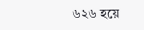৬২৬ হয়ে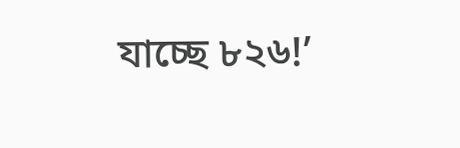যাচ্ছে ৮২৬!’